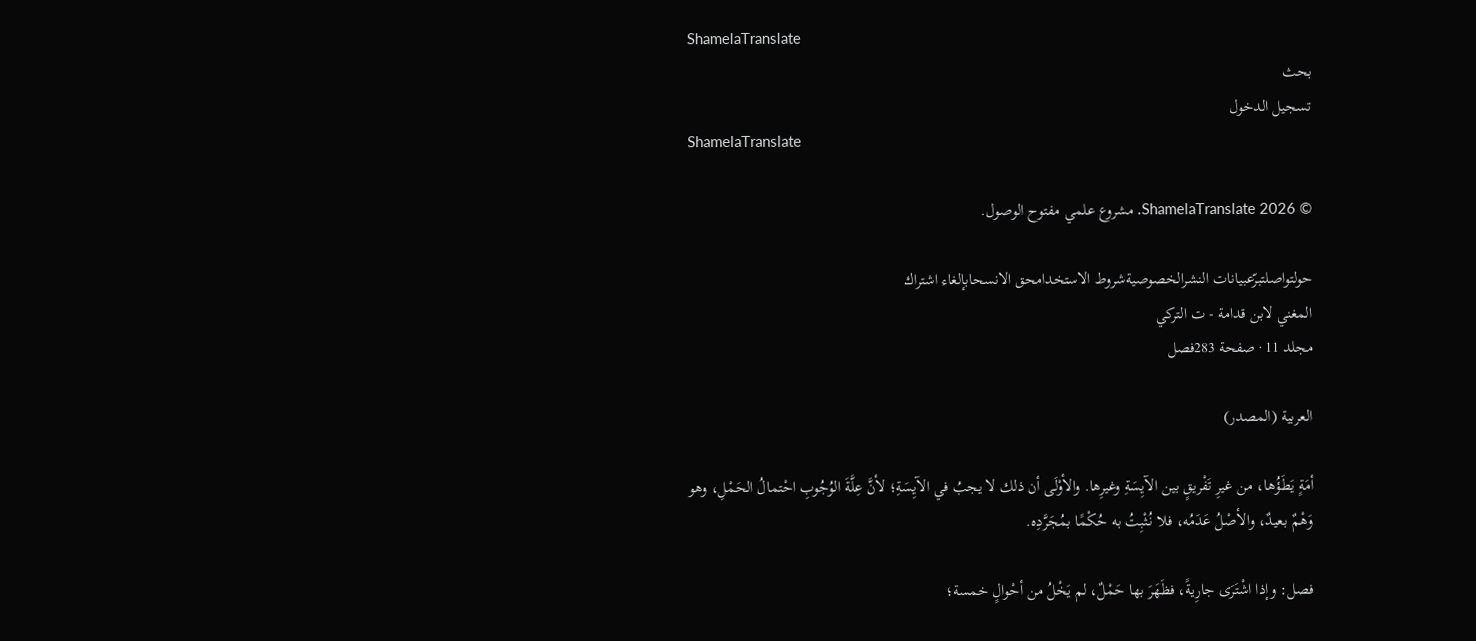ShamelaTranslate
بحث
تسجيل الدخول
ShamelaTranslate

© 2026 ShamelaTranslate. مشروع علمي مفتوح الوصول.

حولتواصلتبرّعبيانات النشرالخصوصيةشروط الاستخدامحق الانسحابإلغاء اشتراك
المغني لابن قدامة - ت التركي
مجلد 11 · صفحة 283فصل

العربية (المصدر)

أمَةٍ يَطَؤُها، من غيرِ تَفْريقٍ بين الآيِسَةِ وغيرِها. والأوْلَى أن ذلك لا يجبُ في الآيِسَةِ؛ لأنَّ عِلَّةَ الوُجُوبِ احْتمالُ الحَمْلِ، وهو وَهْمٌ بعيدٌ، والأصْلُ عَدَمُه، فلا نُثْبِتُ به حُكْمًا بمُجَرَّدِه.

فصل: وإذا اشْتَرَى جارِيةً، فظَهَرَ بها حَمْلٌ، لم يَخْلُ من أحْوالٍ خمسة؛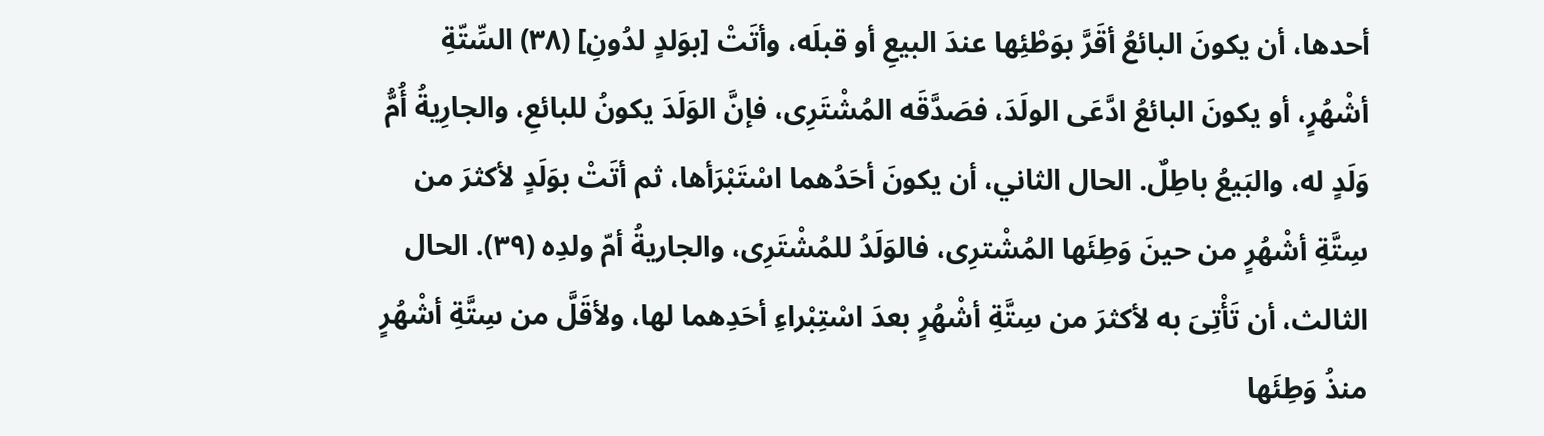أحدها، أن يكونَ البائعُ أقَرَّ بوَطْئِها عندَ البيعِ أو قبلَه، وأتَتْ [بوَلدٍ لدُونِ] (٣٨) السِّتّةِ أشْهُرٍ، أو يكونَ البائعُ ادَّعَى الولَدَ، فصَدَّقَه المُشْتَرِى، فإنَّ الوَلَدَ يكونُ للبائعِ، والجارِيةُ أُمُّ وَلَدٍ له، والبَيعُ باطِلٌ. الحال الثاني، أن يكونَ أحَدُهما اسْتَبْرَأها، ثم أتَتْ بوَلَدٍ لأكثرَ من سِتَّةِ أشْهُرٍ من حينَ وَطِئَها المُشْترِى، فالوَلَدُ للمُشْتَرِى، والجاريةُ أمّ ولدِه (٣٩). الحال الثالث، أن تَأْتِىَ به لأكثرَ من سِتَّةِ أشْهُرٍ بعدَ اسْتِبْراءِ أحَدِهما لها، ولأقَلَّ من سِتَّةِ أشْهُرٍ منذُ وَطِئَها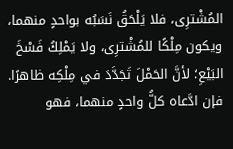المُشْترِى، فلا يَلْحَقُ نَسَبُه بواحدٍ منهما، ويكون مِلْكًا للمُشْترِى، ولا يَمْلِكُ فَسْخَ البَيْعِ؛ لأنَّ الحَمْلَ تَجَدَّدَ في مِلْكِه ظاهرًا. فإن ادَّعاه كلُّ واحدٍ منهما، فهو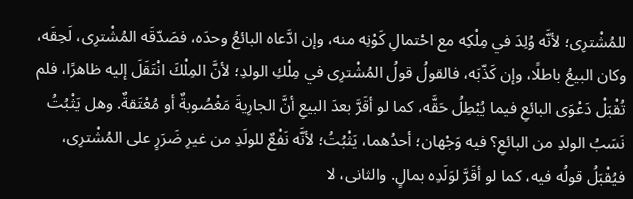للمُشْترِى؛ لأنَّه وُلِدَ في مِلْكِه مع احْتمالِ كَوْنِه منه، وإن ادَّعاه البائعُ وحدَه، فصَدّقَه المُشْترِى، لَحِقَه، وكان البيعُ باطلًا، وإن كَذّبَه، فالقولُ قولُ المُشْترِى في مِلْكِ الولدِ؛ لأنَّ المِلْكَ انْتَقَلَ إليه ظاهرًا، فلم تُقْبَلْ دَعْوَى البائعِ فيما يُبْطِلُ حَقَّه، كما لو أقَرَّ بعدَ البيعِ أنَّ الجارِيةَ مَغْصُوبةٌ أو مُعْتَقةٌ. وهل يَثْبُتُ نَسَبُ الولدِ من البائعِ؟ فيه وَجْهان؛ أحدُهما، يَثْبُتُ؛ لأنَّه نَفْعٌ للولَدِ من غيرِ ضَرَرٍ على المُشْترِى، فيُقْبَلُ قولُه فيه، كما لو أقَرَّ لوَلَدِه بمالٍ. والثانى، لا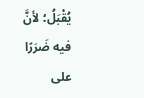يُقْبَلُ؛ لأنَّ فيه ضَرَرًا على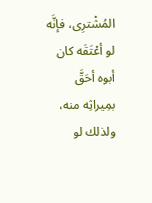المُشْترِى، فإنَّه لو أعْتَقَه كان أبوه أحَقَّ بمِيراثِه منه، ولذلك لو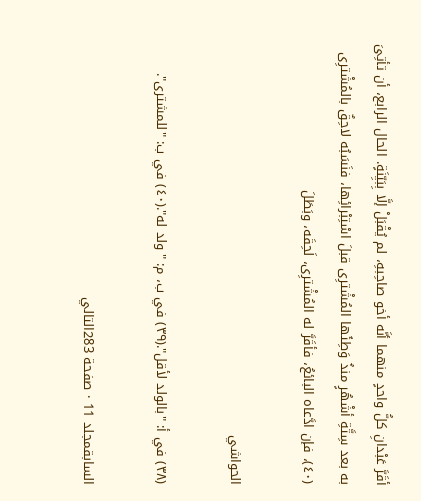أقَرَّ عَبْدانِ كلُّ واحدٍ منهما أنَّه أخو صاحِبهِ، لم يُقْبَلْ إلَّا بِبَيِّنَةٍ. الحال الرابع، أن تأتِىَ به بعد سِتَّةِ أشْهُرٍ منذُ وَطِئَها المُشْترِى قبلَ اسْتِبْرائِها، فنَسَبُه لاحِقٌ بالمُشْترِى (٤٠)، فإن ادَّعاه البائعُ، فأقَرَّ له المُشْترِى، لَحِقَه، وبَطَلَ

الحواشي

(٣٨) في أ: "بالولد لأقل".(٣٩) في ب، م: "ولد له".(٤٠) في ب: "للمشترى".

السابقمجلد 11 · صفحة 283التالي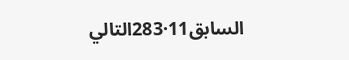السابق11·283التالي